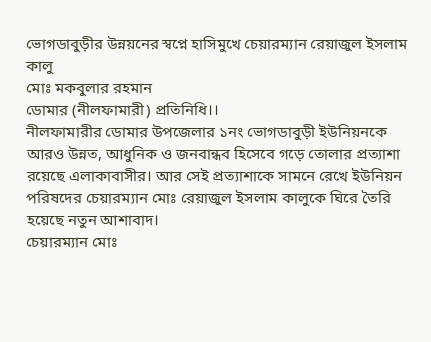ভোগডাবুড়ীর উন্নয়নের স্বপ্নে হাসিমুখে চেয়ারম্যান রেয়াজুল ইসলাম কালু
মোঃ মকবুলার রহমান
ডোমার (নীলফামারী) প্রতিনিধি।।
নীলফামারীর ডোমার উপজেলার ১নং ভোগডাবুড়ী ইউনিয়নকে আরও উন্নত, আধুনিক ও জনবান্ধব হিসেবে গড়ে তোলার প্রত্যাশা রয়েছে এলাকাবাসীর। আর সেই প্রত্যাশাকে সামনে রেখে ইউনিয়ন পরিষদের চেয়ারম্যান মোঃ রেয়াজুল ইসলাম কালুকে ঘিরে তৈরি হয়েছে নতুন আশাবাদ।
চেয়ারম্যান মোঃ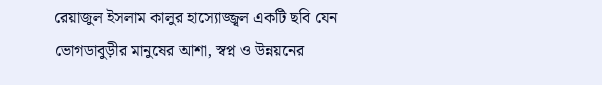রেয়াজুল ইসলাম কালুর হাস্যোজ্জ্বল একটি ছবি যেন ভোগডাবুড়ীর মানুষের আশা, স্বপ্ন ও উন্নয়নের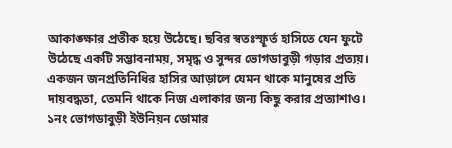আকাঙ্ক্ষার প্রতীক হয়ে উঠেছে। ছবির স্বতঃস্ফূর্ত হাসিতে যেন ফুটে উঠেছে একটি সম্ভাবনাময়, সমৃদ্ধ ও সুন্দর ভোগডাবুড়ী গড়ার প্রত্যয়। একজন জনপ্রতিনিধির হাসির আড়ালে যেমন থাকে মানুষের প্রতি দায়বদ্ধতা, তেমনি থাকে নিজ এলাকার জন্য কিছু করার প্রত্যাশাও।
১নং ভোগডাবুড়ী ইউনিয়ন ডোমার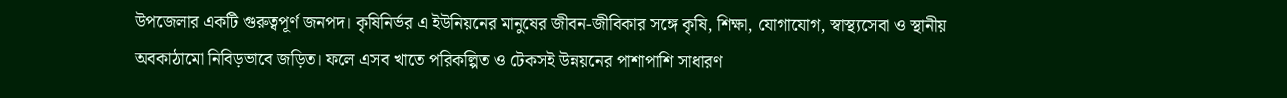উপজেলার একটি গুরুত্বপূর্ণ জনপদ। কৃষিনির্ভর এ ইউনিয়নের মানুষের জীবন-জীবিকার সঙ্গে কৃষি, শিক্ষা, যোগাযোগ, স্বাস্থ্যসেবা ও স্থানীয় অবকাঠামো নিবিড়ভাবে জড়িত। ফলে এসব খাতে পরিকল্পিত ও টেকসই উন্নয়নের পাশাপাশি সাধারণ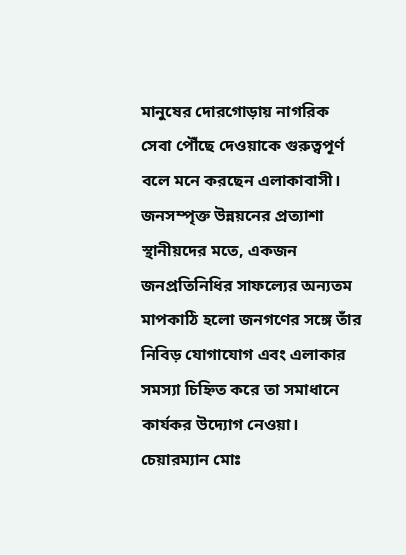মানুষের দোরগোড়ায় নাগরিক সেবা পৌঁছে দেওয়াকে গুরুত্বপূর্ণ বলে মনে করছেন এলাকাবাসী।
জনসম্পৃক্ত উন্নয়নের প্রত্যাশা
স্থানীয়দের মতে, একজন জনপ্রতিনিধির সাফল্যের অন্যতম মাপকাঠি হলো জনগণের সঙ্গে তাঁর নিবিড় যোগাযোগ এবং এলাকার সমস্যা চিহ্নিত করে তা সমাধানে কার্যকর উদ্যোগ নেওয়া। চেয়ারম্যান মোঃ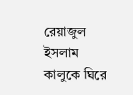রেয়াজুল ইসলাম কালুকে ঘিরে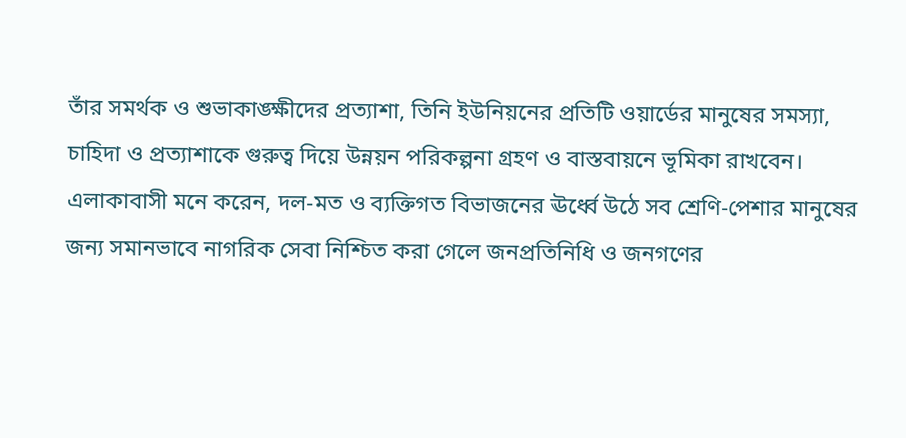তাঁর সমর্থক ও শুভাকাঙ্ক্ষীদের প্রত্যাশা, তিনি ইউনিয়নের প্রতিটি ওয়ার্ডের মানুষের সমস্যা, চাহিদা ও প্রত্যাশাকে গুরুত্ব দিয়ে উন্নয়ন পরিকল্পনা গ্রহণ ও বাস্তবায়নে ভূমিকা রাখবেন।
এলাকাবাসী মনে করেন, দল-মত ও ব্যক্তিগত বিভাজনের ঊর্ধ্বে উঠে সব শ্রেণি-পেশার মানুষের জন্য সমানভাবে নাগরিক সেবা নিশ্চিত করা গেলে জনপ্রতিনিধি ও জনগণের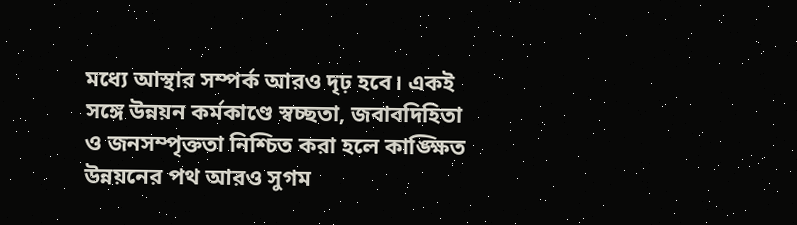মধ্যে আস্থার সম্পর্ক আরও দৃঢ় হবে। একই সঙ্গে উন্নয়ন কর্মকাণ্ডে স্বচ্ছতা, জবাবদিহিতা ও জনসম্পৃক্ততা নিশ্চিত করা হলে কাঙ্ক্ষিত উন্নয়নের পথ আরও সুগম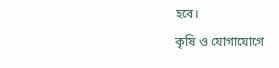হবে।
কৃষি ও যোগাযোগে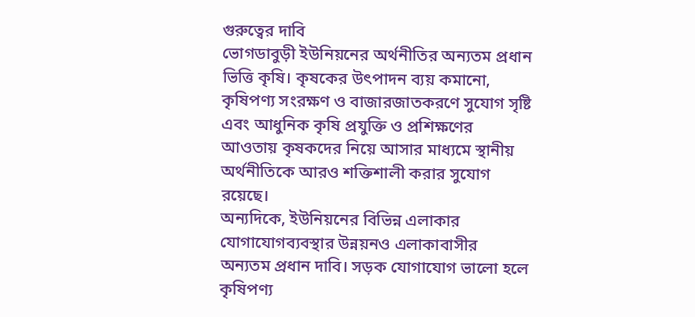গুরুত্বের দাবি
ভোগডাবুড়ী ইউনিয়নের অর্থনীতির অন্যতম প্রধান ভিত্তি কৃষি। কৃষকের উৎপাদন ব্যয় কমানো, কৃষিপণ্য সংরক্ষণ ও বাজারজাতকরণে সুযোগ সৃষ্টি এবং আধুনিক কৃষি প্রযুক্তি ও প্রশিক্ষণের আওতায় কৃষকদের নিয়ে আসার মাধ্যমে স্থানীয় অর্থনীতিকে আরও শক্তিশালী করার সুযোগ রয়েছে।
অন্যদিকে, ইউনিয়নের বিভিন্ন এলাকার যোগাযোগব্যবস্থার উন্নয়নও এলাকাবাসীর অন্যতম প্রধান দাবি। সড়ক যোগাযোগ ভালো হলে কৃষিপণ্য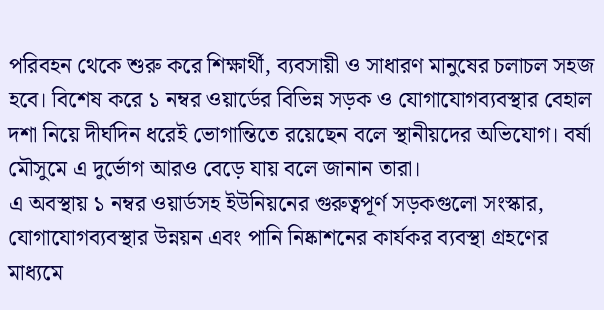পরিবহন থেকে শুরু করে শিক্ষার্থী, ব্যবসায়ী ও সাধারণ মানুষের চলাচল সহজ হবে। বিশেষ করে ১ নম্বর ওয়ার্ডের বিভিন্ন সড়ক ও যোগাযোগব্যবস্থার বেহাল দশা নিয়ে দীর্ঘদিন ধরেই ভোগান্তিতে রয়েছেন বলে স্থানীয়দের অভিযোগ। বর্ষা মৌসুমে এ দুর্ভোগ আরও বেড়ে যায় বলে জানান তারা।
এ অবস্থায় ১ নম্বর ওয়ার্ডসহ ইউনিয়নের গুরুত্বপূর্ণ সড়কগুলো সংস্কার, যোগাযোগব্যবস্থার উন্নয়ন এবং পানি নিষ্কাশনের কার্যকর ব্যবস্থা গ্রহণের মাধ্যমে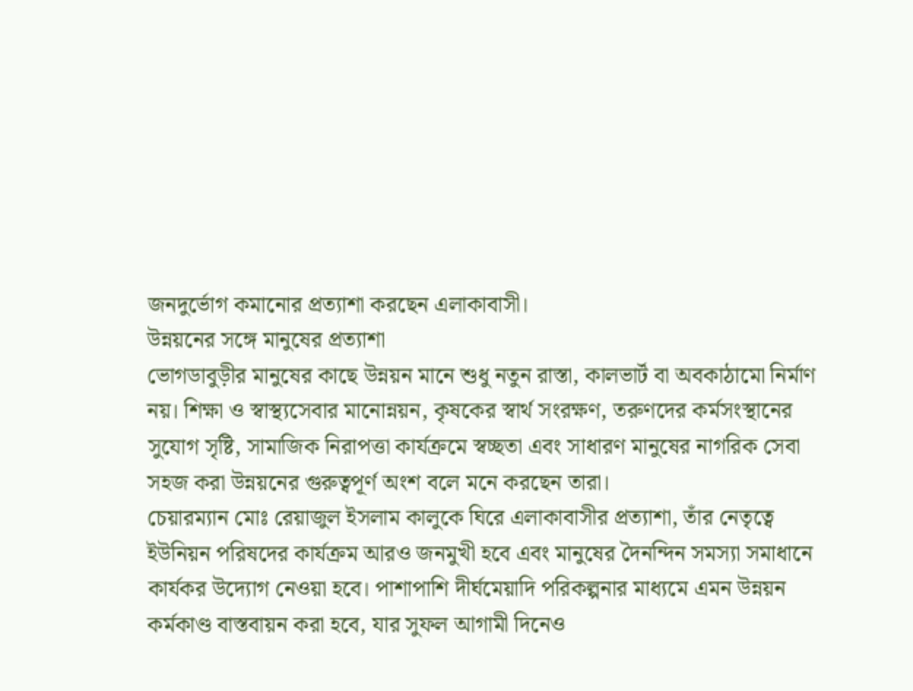জনদুর্ভোগ কমানোর প্রত্যাশা করছেন এলাকাবাসী।
উন্নয়নের সঙ্গে মানুষের প্রত্যাশা
ভোগডাবুড়ীর মানুষের কাছে উন্নয়ন মানে শুধু নতুন রাস্তা, কালভার্ট বা অবকাঠামো নির্মাণ নয়। শিক্ষা ও স্বাস্থ্যসেবার মানোন্নয়ন, কৃষকের স্বার্থ সংরক্ষণ, তরুণদের কর্মসংস্থানের সুযোগ সৃষ্টি, সামাজিক নিরাপত্তা কার্যক্রমে স্বচ্ছতা এবং সাধারণ মানুষের নাগরিক সেবা সহজ করা উন্নয়নের গুরুত্বপূর্ণ অংশ বলে মনে করছেন তারা।
চেয়ারম্যান মোঃ রেয়াজুল ইসলাম কালুকে ঘিরে এলাকাবাসীর প্রত্যাশা, তাঁর নেতৃত্বে ইউনিয়ন পরিষদের কার্যক্রম আরও জনমুখী হবে এবং মানুষের দৈনন্দিন সমস্যা সমাধানে কার্যকর উদ্যোগ নেওয়া হবে। পাশাপাশি দীর্ঘমেয়াদি পরিকল্পনার মাধ্যমে এমন উন্নয়ন কর্মকাণ্ড বাস্তবায়ন করা হবে, যার সুফল আগামী দিনেও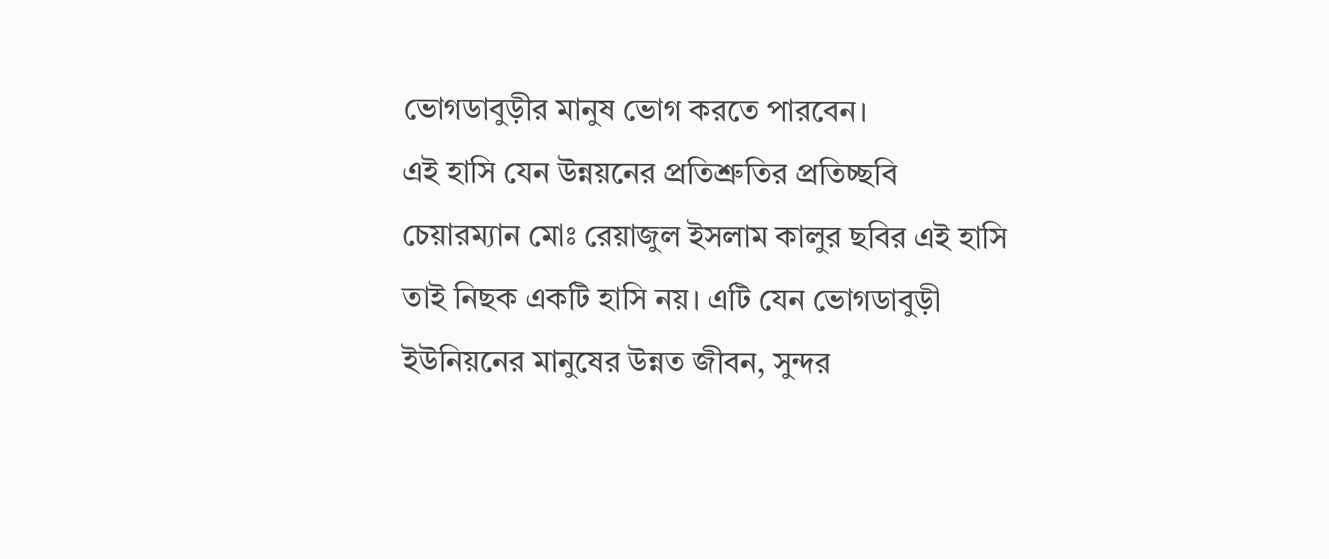ভোগডাবুড়ীর মানুষ ভোগ করতে পারবেন।
এই হাসি যেন উন্নয়নের প্রতিশ্রুতির প্রতিচ্ছবি
চেয়ারম্যান মোঃ রেয়াজুল ইসলাম কালুর ছবির এই হাসি তাই নিছক একটি হাসি নয়। এটি যেন ভোগডাবুড়ী ইউনিয়নের মানুষের উন্নত জীবন, সুন্দর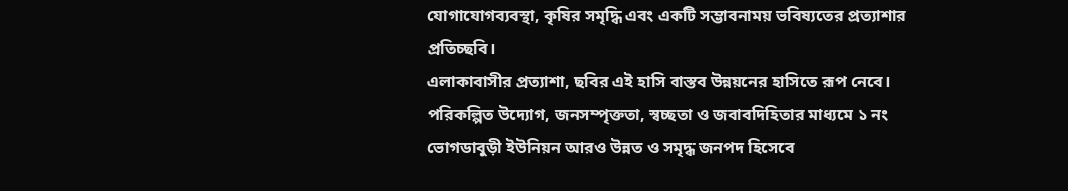যোগাযোগব্যবস্থা, কৃষির সমৃদ্ধি এবং একটি সম্ভাবনাময় ভবিষ্যতের প্রত্যাশার প্রতিচ্ছবি।
এলাকাবাসীর প্রত্যাশা, ছবির এই হাসি বাস্তব উন্নয়নের হাসিতে রূপ নেবে। পরিকল্পিত উদ্যোগ, জনসম্পৃক্ততা, স্বচ্ছতা ও জবাবদিহিতার মাধ্যমে ১ নং ভোগডাবুড়ী ইউনিয়ন আরও উন্নত ও সমৃদ্ধ জনপদ হিসেবে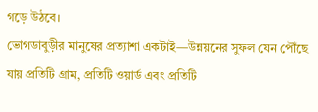গড়ে উঠবে।
ভোগডাবুড়ীর মানুষের প্রত্যাশা একটাই—উন্নয়নের সুফল যেন পৌঁছে যায় প্রতিটি গ্রাম, প্রতিটি ওয়ার্ড এবং প্রতিটি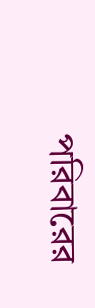পরিবারের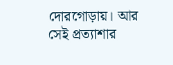দোরগোড়ায়। আর সেই প্রত্যাশার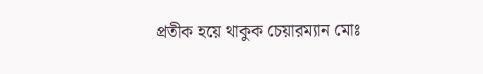প্রতীক হয়ে থাকুক চেয়ারম্যান মোঃ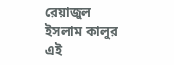রেয়াজুল ইসলাম কালুর এই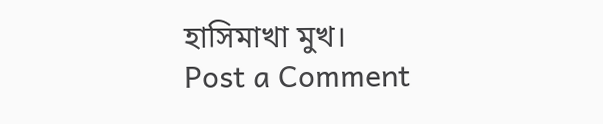হাসিমাখা মুখ।
Post a Comment